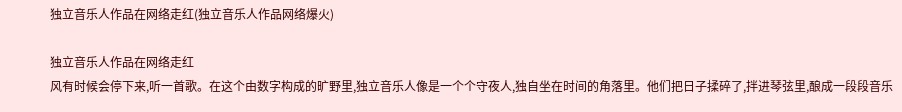独立音乐人作品在网络走红(独立音乐人作品网络爆火)

独立音乐人作品在网络走红
风有时候会停下来,听一首歌。在这个由数字构成的旷野里,独立音乐人像是一个个守夜人,独自坐在时间的角落里。他们把日子揉碎了,拌进琴弦里,酿成一段段音乐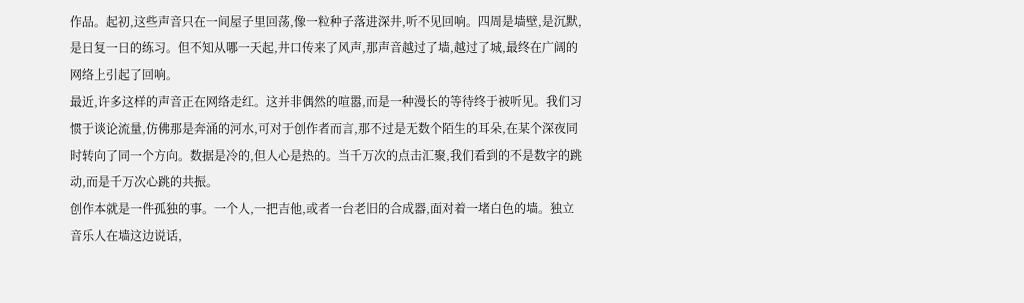作品。起初,这些声音只在一间屋子里回荡,像一粒种子落进深井,听不见回响。四周是墙壁,是沉默,是日复一日的练习。但不知从哪一天起,井口传来了风声,那声音越过了墙,越过了城,最终在广阔的网络上引起了回响。
最近,许多这样的声音正在网络走红。这并非偶然的喧嚣,而是一种漫长的等待终于被听见。我们习惯于谈论流量,仿佛那是奔涌的河水,可对于创作者而言,那不过是无数个陌生的耳朵,在某个深夜同时转向了同一个方向。数据是冷的,但人心是热的。当千万次的点击汇聚,我们看到的不是数字的跳动,而是千万次心跳的共振。
创作本就是一件孤独的事。一个人,一把吉他,或者一台老旧的合成器,面对着一堵白色的墙。独立音乐人在墙这边说话,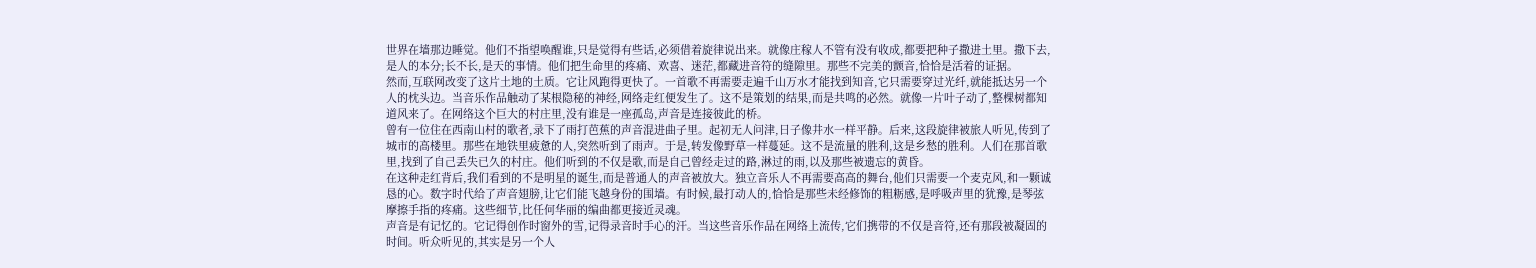世界在墙那边睡觉。他们不指望唤醒谁,只是觉得有些话,必须借着旋律说出来。就像庄稼人不管有没有收成,都要把种子撒进土里。撒下去,是人的本分;长不长,是天的事情。他们把生命里的疼痛、欢喜、迷茫,都藏进音符的缝隙里。那些不完美的颤音,恰恰是活着的证据。
然而,互联网改变了这片土地的土质。它让风跑得更快了。一首歌不再需要走遍千山万水才能找到知音,它只需要穿过光纤,就能抵达另一个人的枕头边。当音乐作品触动了某根隐秘的神经,网络走红便发生了。这不是策划的结果,而是共鸣的必然。就像一片叶子动了,整棵树都知道风来了。在网络这个巨大的村庄里,没有谁是一座孤岛,声音是连接彼此的桥。
曾有一位住在西南山村的歌者,录下了雨打芭蕉的声音混进曲子里。起初无人问津,日子像井水一样平静。后来,这段旋律被旅人听见,传到了城市的高楼里。那些在地铁里疲惫的人,突然听到了雨声。于是,转发像野草一样蔓延。这不是流量的胜利,这是乡愁的胜利。人们在那首歌里,找到了自己丢失已久的村庄。他们听到的不仅是歌,而是自己曾经走过的路,淋过的雨,以及那些被遗忘的黄昏。
在这种走红背后,我们看到的不是明星的诞生,而是普通人的声音被放大。独立音乐人不再需要高高的舞台,他们只需要一个麦克风,和一颗诚恳的心。数字时代给了声音翅膀,让它们能飞越身份的围墙。有时候,最打动人的,恰恰是那些未经修饰的粗粝感,是呼吸声里的犹豫,是琴弦摩擦手指的疼痛。这些细节,比任何华丽的编曲都更接近灵魂。
声音是有记忆的。它记得创作时窗外的雪,记得录音时手心的汗。当这些音乐作品在网络上流传,它们携带的不仅是音符,还有那段被凝固的时间。听众听见的,其实是另一个人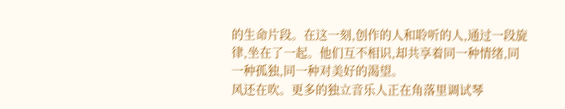的生命片段。在这一刻,创作的人和聆听的人,通过一段旋律,坐在了一起。他们互不相识,却共享着同一种情绪,同一种孤独,同一种对美好的渴望。
风还在吹。更多的独立音乐人正在角落里调试琴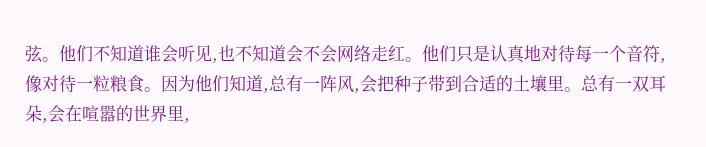弦。他们不知道谁会听见,也不知道会不会网络走红。他们只是认真地对待每一个音符,像对待一粒粮食。因为他们知道,总有一阵风,会把种子带到合适的土壤里。总有一双耳朵,会在喧嚣的世界里,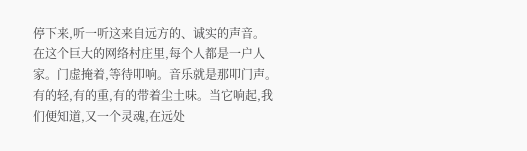停下来,听一听这来自远方的、诚实的声音。
在这个巨大的网络村庄里,每个人都是一户人家。门虚掩着,等待叩响。音乐就是那叩门声。有的轻,有的重,有的带着尘土味。当它响起,我们便知道,又一个灵魂,在远处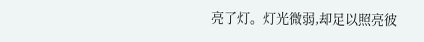亮了灯。灯光微弱,却足以照亮彼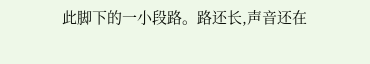此脚下的一小段路。路还长,声音还在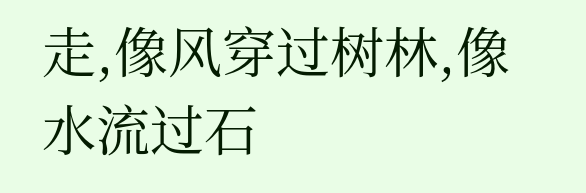走,像风穿过树林,像水流过石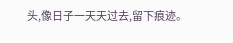头,像日子一天天过去,留下痕迹。